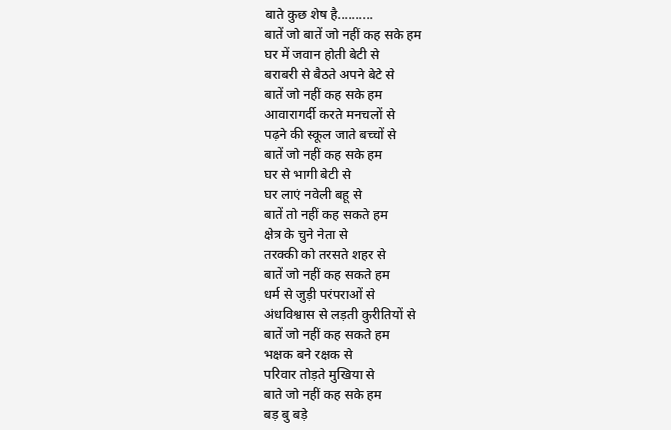बाते कुछ शेष है..........
बातें जो बातें जो नहीं कह सके हम
घर में जवान होती बेटी से
बराबरी से बैठते अपने बेटे से
बातें जो नहीं कह सके हम
आवारागर्दी करते मनचलों से
पढ़ने की स्कूल जाते बच्चों से
बातें जो नहीं कह सके हम
घर से भागी बेटी से
घर लाएं नवेली बहू से
बातें तो नहीं कह सकते हम
क्षेत्र के चुने नेता से
तरक्की को तरसते शहर से
बातें जो नहीं कह सकते हम
धर्म से जुड़ी परंपराओं से
अंधविश्वास से लड़ती कुरीतियों से
बातें जो नहीं कह सकते हम
भक्षक बने रक्षक से
परिवार तोड़ते मुखिया से
बाते जो नहीं कह सके हम
बड़ बु बड़े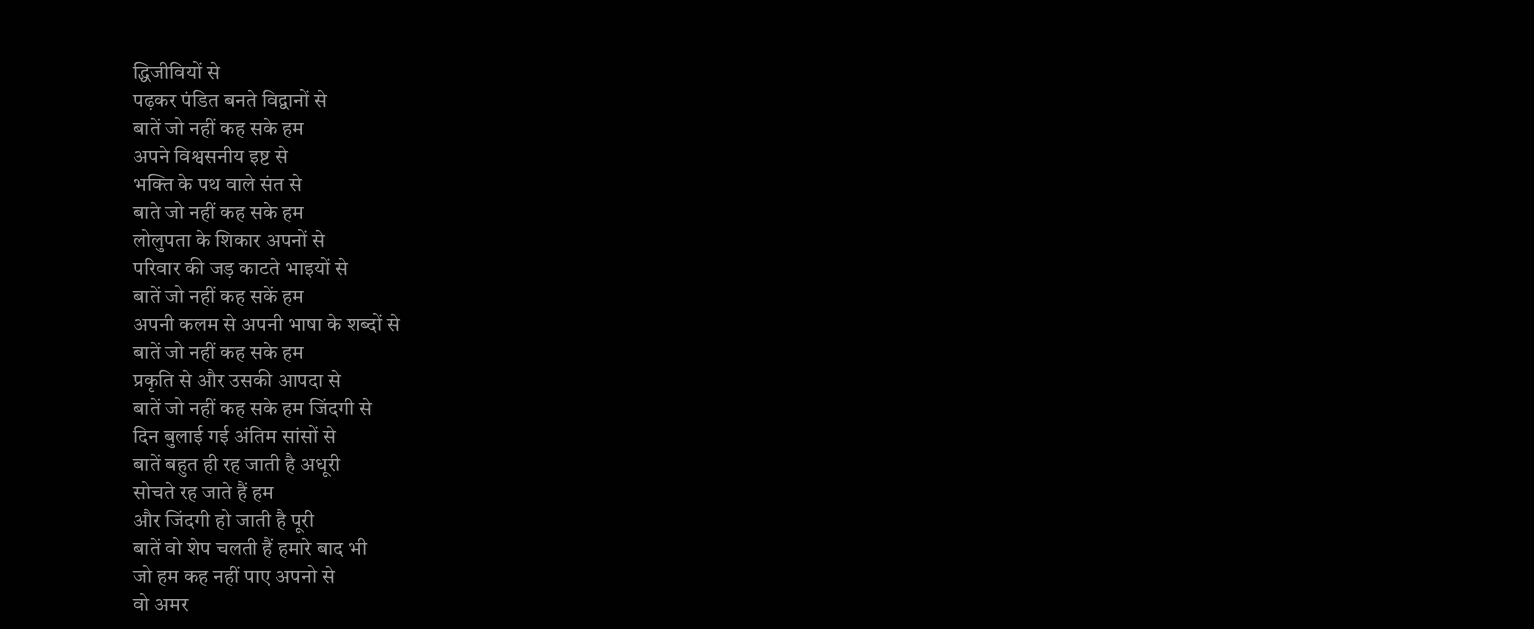द्धिजीवियों से
पढ़कर पंडित बनते विद्वानों से
बातें जो नहीं कह सके हम
अपने विश्वसनीय इष्ट से
भक्ति के पथ वाले संत से
बाते जो नहीं कह सके हम
लोलुपता के शिकार अपनों से
परिवार की जड़ काटते भाइयों से
बातें जो नहीं कह सकें हम
अपनी कलम से अपनी भाषा के शब्दों से
बातें जो नहीं कह सके हम
प्रकृति से और उसकी आपदा से
बातें जो नहीं कह सके हम जिंदगी से
दिन बुलाई गई अंतिम सांसों से
बातें बहुत ही रह जाती है अधूरी
सोचते रह जाते हैं हम
और जिंदगी हो जाती है पूरी
बातें वो शेप चलती हैं हमारे बाद भी
जो हम कह नहीं पाए अपनो से
वो अमर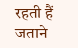रहती हैं जताने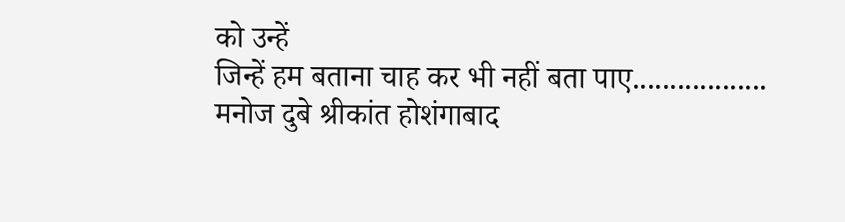को उन्हें
जिन्हें हम बताना चाह कर भी नहीं बता पाए..................
मनोज दुबे श्रीकांत होशंगाबाद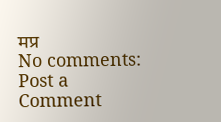मप्र
No comments:
Post a Comment